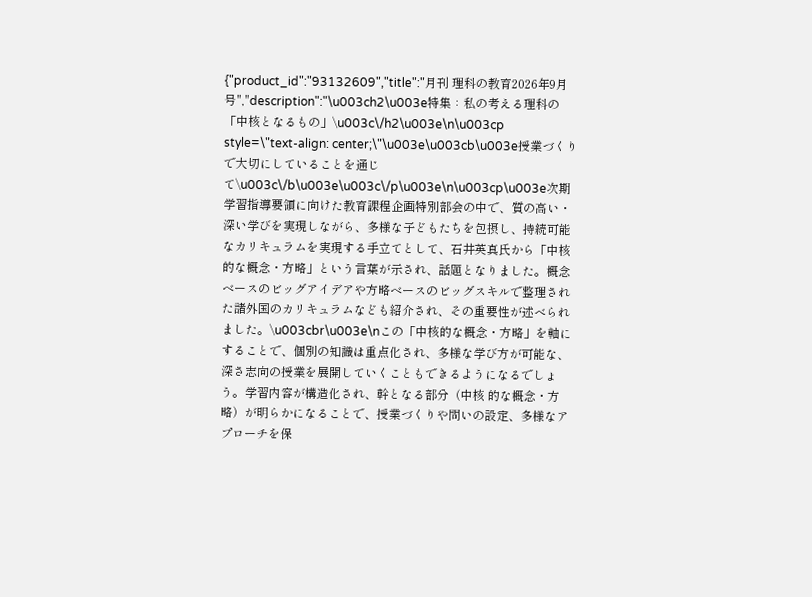{"product_id":"93132609","title":"月刊 理科の教育2026年9月号","description":"\u003ch2\u003e特集：私の考える理科の「中核となるもの」\u003c\/h2\u003e\n\u003cp style=\"text-align: center;\"\u003e\u003cb\u003e授業づくりで大切にしていることを通じて\u003c\/b\u003e\u003c\/p\u003e\n\u003cp\u003e次期学習指導要領に向けた教育課程企画特別部会の中で、質の高い・深い学びを実現しながら、多様な子どもたちを包摂し、持続可能なカリキュラムを実現する手立てとして、石井英真氏から「中核的な概念・方略」という言葉が示され、話題となりました。概念ベースのビッグアイデアや方略ベースのビッグスキルで整理された諸外国のカリキュラムなども紹介され、その重要性が述べられました。\u003cbr\u003e\nこの「中核的な概念・方略」を軸にすることで、個別の知識は重点化され、多様な学び方が可能な、深さ志向の授業を展開していくこともできるようになるでしょう。学習内容が構造化され、幹となる部分（中核 的な概念・方略）が明らかになることで、授業づくりや問いの設定、多様なアプローチを保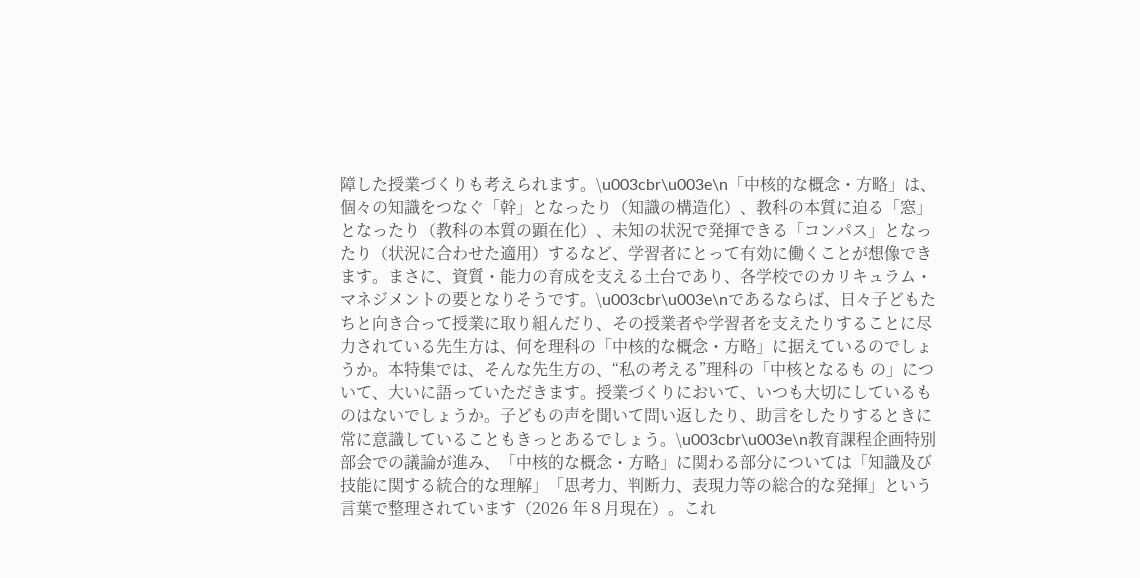障した授業づくりも考えられます。\u003cbr\u003e\n「中核的な概念・方略」は、個々の知識をつなぐ「幹」となったり（知識の構造化）、教科の本質に迫る「窓」となったり（教科の本質の顕在化）、未知の状況で発揮できる「コンパス」となったり（状況に合わせた適用）するなど、学習者にとって有効に働くことが想像できます。まさに、資質・能力の育成を支える土台であり、各学校でのカリキュラム・マネジメントの要となりそうです。\u003cbr\u003e\nであるならば、日々子どもたちと向き合って授業に取り組んだり、その授業者や学習者を支えたりすることに尽力されている先生方は、何を理科の「中核的な概念・方略」に据えているのでしょうか。本特集では、そんな先生方の、“私の考える”理科の「中核となるも の」について、大いに語っていただきます。授業づくりにおいて、いつも大切にしているものはないでしょうか。子どもの声を聞いて問い返したり、助言をしたりするときに常に意識していることもきっとあるでしょう。\u003cbr\u003e\n教育課程企画特別部会での議論が進み、「中核的な概念・方略」に関わる部分については「知識及び技能に関する統合的な理解」「思考力、判断力、表現力等の総合的な発揮」という言葉で整理されています（2026 年８月現在）。これ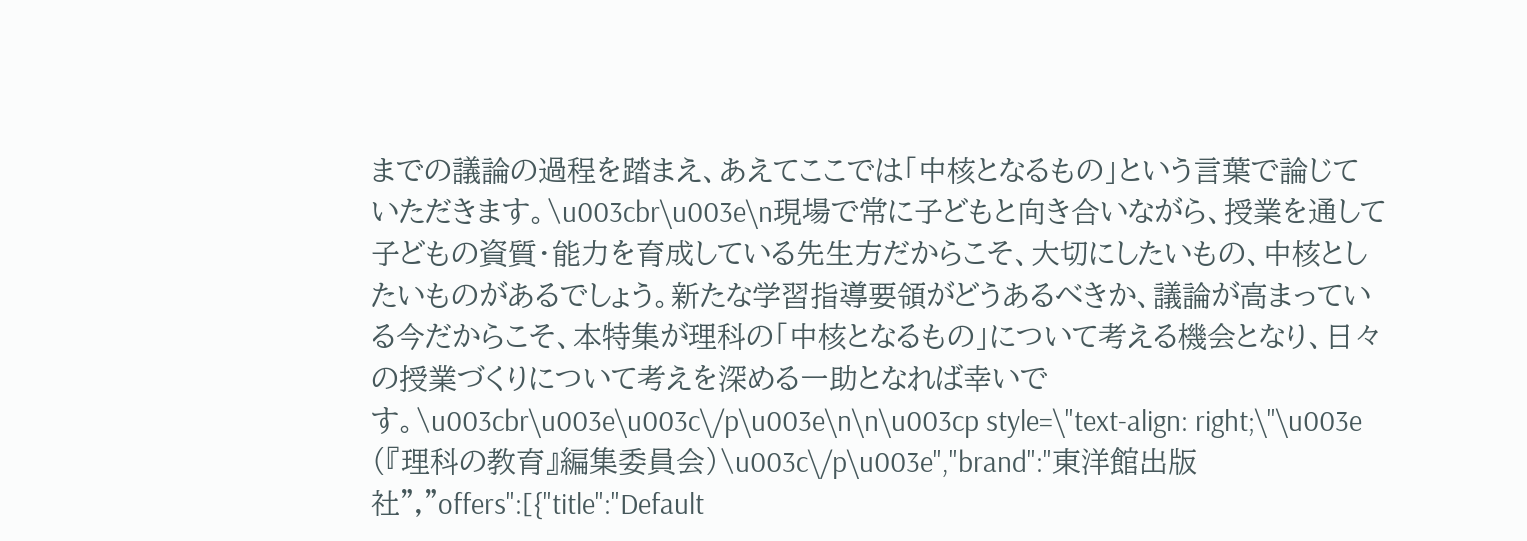までの議論の過程を踏まえ、あえてここでは「中核となるもの」という言葉で論じていただきます。\u003cbr\u003e\n現場で常に子どもと向き合いながら、授業を通して子どもの資質・能力を育成している先生方だからこそ、大切にしたいもの、中核としたいものがあるでしょう。新たな学習指導要領がどうあるべきか、議論が高まっている今だからこそ、本特集が理科の「中核となるもの」について考える機会となり、日々の授業づくりについて考えを深める一助となれば幸いです。\u003cbr\u003e\u003c\/p\u003e\n\n\u003cp style=\"text-align: right;\"\u003e（『理科の教育』編集委員会）\u003c\/p\u003e","brand":"東洋館出版社","offers":[{"title":"Default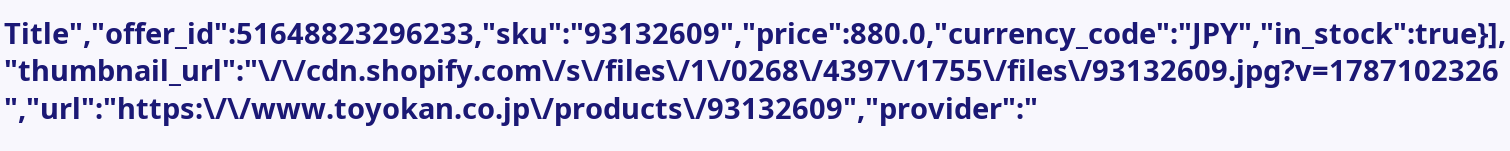Title","offer_id":51648823296233,"sku":"93132609","price":880.0,"currency_code":"JPY","in_stock":true}],"thumbnail_url":"\/\/cdn.shopify.com\/s\/files\/1\/0268\/4397\/1755\/files\/93132609.jpg?v=1787102326","url":"https:\/\/www.toyokan.co.jp\/products\/93132609","provider":"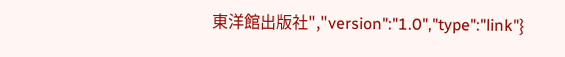東洋館出版社","version":"1.0","type":"link"}